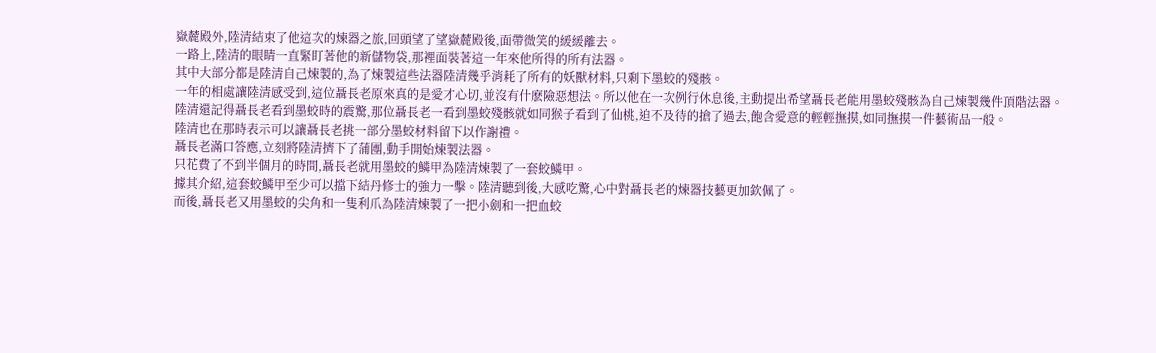嶽麓殿外,陸清結束了他這次的煉器之旅,回頭望了望嶽麓殿後,面帶微笑的緩緩離去。
一路上,陸清的眼睛一直緊盯著他的新儲物袋,那裡面裝著這一年來他所得的所有法器。
其中大部分都是陸清自己煉製的,為了煉製這些法器陸清幾乎消耗了所有的妖獸材料,只剩下墨蛟的殘骸。
一年的相處讓陸清感受到,這位聶長老原來真的是愛才心切,並沒有什麽險惡想法。所以他在一次例行休息後,主動提出希望聶長老能用墨蛟殘骸為自己煉製幾件頂階法器。
陸清還記得聶長老看到墨蛟時的震驚,那位聶長老一看到墨蛟殘骸就如同猴子看到了仙桃,迫不及待的搶了過去,飽含愛意的輕輕撫摸,如同撫摸一件藝術品一般。
陸清也在那時表示可以讓聶長老挑一部分墨蛟材料留下以作謝禮。
聶長老滿口答應,立刻將陸清擠下了蒲團,動手開始煉製法器。
只花費了不到半個月的時間,聶長老就用墨蛟的鱗甲為陸清煉製了一套蛟鱗甲。
據其介紹,這套蛟鱗甲至少可以擋下結丹修士的強力一擊。陸清聽到後,大感吃驚,心中對聶長老的煉器技藝更加欽佩了。
而後,聶長老又用墨蛟的尖角和一隻利爪為陸清煉製了一把小劍和一把血蛟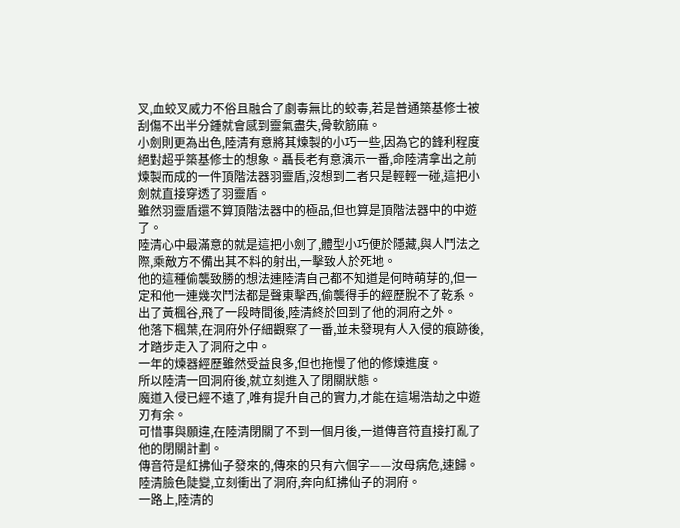叉,血蛟叉威力不俗且融合了劇毒無比的蛟毒,若是普通築基修士被刮傷不出半分鍾就會感到靈氣盡失,骨軟筋麻。
小劍則更為出色,陸清有意將其煉製的小巧一些,因為它的鋒利程度絕對超乎築基修士的想象。聶長老有意演示一番,命陸清拿出之前煉製而成的一件頂階法器羽靈盾,沒想到二者只是輕輕一碰,這把小劍就直接穿透了羽靈盾。
雖然羽靈盾還不算頂階法器中的極品,但也算是頂階法器中的中遊了。
陸清心中最滿意的就是這把小劍了,體型小巧便於隱藏,與人鬥法之際,乘敵方不備出其不料的射出,一擊致人於死地。
他的這種偷襲致勝的想法連陸清自己都不知道是何時萌芽的,但一定和他一連幾次鬥法都是聲東擊西,偷襲得手的經歷脫不了乾系。
出了黃楓谷,飛了一段時間後,陸清終於回到了他的洞府之外。
他落下楓葉,在洞府外仔細觀察了一番,並未發現有人入侵的痕跡後,才踏步走入了洞府之中。
一年的煉器經歷雖然受益良多,但也拖慢了他的修煉進度。
所以陸清一回洞府後,就立刻進入了閉關狀態。
魔道入侵已經不遠了,唯有提升自己的實力,才能在這場浩劫之中遊刃有余。
可惜事與願違,在陸清閉關了不到一個月後,一道傳音符直接打亂了他的閉關計劃。
傳音符是紅拂仙子發來的,傳來的只有六個字——汝母病危,速歸。
陸清臉色陡變,立刻衝出了洞府,奔向紅拂仙子的洞府。
一路上,陸清的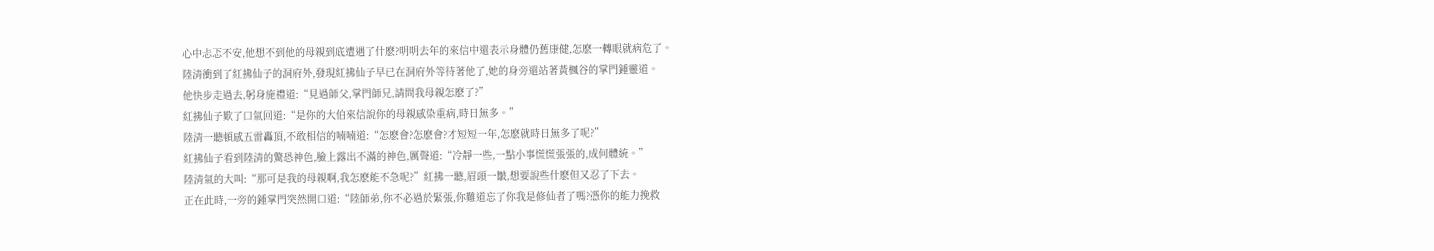心中忐忑不安,他想不到他的母親到底遭遇了什麽?明明去年的來信中還表示身體仍舊康健,怎麽一轉眼就病危了。
陸清衝到了紅拂仙子的洞府外,發現紅拂仙子早已在洞府外等待著他了,她的身旁還站著黃楓谷的掌門鍾靈道。
他快步走過去,躬身施禮道:“見過師父,掌門師兄,請問我母親怎麽了?”
紅拂仙子歎了口氣回道:“是你的大伯來信說你的母親感染重病,時日無多。”
陸清一聽頓感五雷轟頂,不敢相信的喃喃道:“怎麽會?怎麽會?才短短一年,怎麽就時日無多了呢?”
紅拂仙子看到陸清的驚恐神色,臉上露出不滿的神色,厲聲道:“冷靜一些,一點小事慌慌張張的,成何體統。”
陸清氣的大叫:“那可是我的母親啊,我怎麽能不急呢?”紅拂一聽,眉頭一皺,想要說些什麽但又忍了下去。
正在此時,一旁的鍾掌門突然開口道:“陸師弟,你不必過於緊張,你難道忘了你我是修仙者了嗎?憑你的能力挽救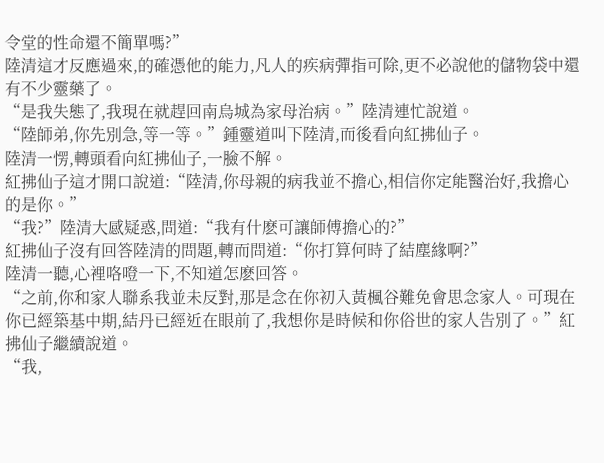令堂的性命還不簡單嗎?”
陸清這才反應過來,的確憑他的能力,凡人的疾病彈指可除,更不必說他的儲物袋中還有不少靈藥了。
“是我失態了,我現在就趕回南烏城為家母治病。”陸清連忙說道。
“陸師弟,你先別急,等一等。”鍾靈道叫下陸清,而後看向紅拂仙子。
陸清一愣,轉頭看向紅拂仙子,一臉不解。
紅拂仙子這才開口說道:“陸清,你母親的病我並不擔心,相信你定能醫治好,我擔心的是你。”
“我?”陸清大感疑惑,問道:“我有什麽可讓師傅擔心的?”
紅拂仙子沒有回答陸清的問題,轉而問道:“你打算何時了結塵緣啊?”
陸清一聽,心裡咯噔一下,不知道怎麽回答。
“之前,你和家人聯系我並未反對,那是念在你初入黃楓谷難免會思念家人。可現在你已經築基中期,結丹已經近在眼前了,我想你是時候和你俗世的家人告別了。”紅拂仙子繼續說道。
“我,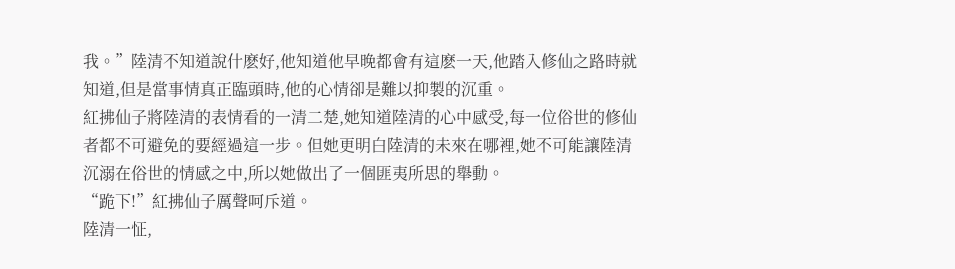我。”陸清不知道說什麽好,他知道他早晚都會有這麽一天,他踏入修仙之路時就知道,但是當事情真正臨頭時,他的心情卻是難以抑製的沉重。
紅拂仙子將陸清的表情看的一清二楚,她知道陸清的心中感受,每一位俗世的修仙者都不可避免的要經過這一步。但她更明白陸清的未來在哪裡,她不可能讓陸清沉溺在俗世的情感之中,所以她做出了一個匪夷所思的舉動。
“跪下!”紅拂仙子厲聲呵斥道。
陸清一怔,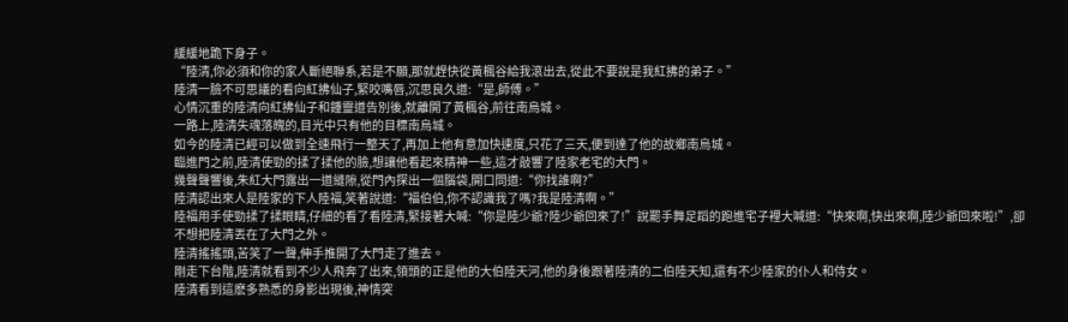緩緩地跪下身子。
“陸清,你必須和你的家人斷絕聯系,若是不願,那就趕快從黃楓谷給我滾出去,從此不要說是我紅拂的弟子。”
陸清一臉不可思議的看向紅拂仙子,緊咬嘴唇,沉思良久道:“是,師傅。”
心情沉重的陸清向紅拂仙子和鍾靈道告別後,就離開了黃楓谷,前往南烏城。
一路上,陸清失魂落魄的,目光中只有他的目標南烏城。
如今的陸清已經可以做到全速飛行一整天了,再加上他有意加快速度,只花了三天,便到達了他的故鄉南烏城。
臨進門之前,陸清使勁的揉了揉他的臉,想讓他看起來精神一些,這才敲響了陸家老宅的大門。
幾聲聲響後,朱紅大門露出一道縫隙,從門內探出一個腦袋,開口問道:“你找誰啊?”
陸清認出來人是陸家的下人陸福,笑著說道:“福伯伯,你不認識我了嗎?我是陸清啊。”
陸福用手使勁揉了揉眼睛,仔細的看了看陸清,緊接著大喊:“你是陸少爺?陸少爺回來了!”說罷手舞足蹈的跑進宅子裡大喊道:“快來啊,快出來啊,陸少爺回來啦!”,卻不想把陸清丟在了大門之外。
陸清搖搖頭,苦笑了一聲,伸手推開了大門走了進去。
剛走下台階,陸清就看到不少人飛奔了出來,領頭的正是他的大伯陸天河,他的身後跟著陸清的二伯陸天知,還有不少陸家的仆人和侍女。
陸清看到這麽多熟悉的身影出現後,神情突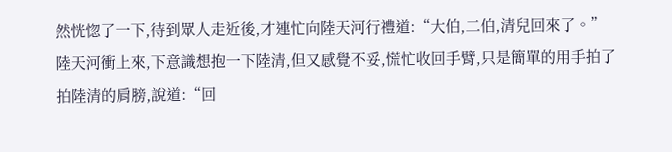然恍惚了一下,待到眾人走近後,才連忙向陸天河行禮道:“大伯,二伯,清兒回來了。”
陸天河衝上來,下意識想抱一下陸清,但又感覺不妥,慌忙收回手臂,只是簡單的用手拍了拍陸清的肩膀,說道:“回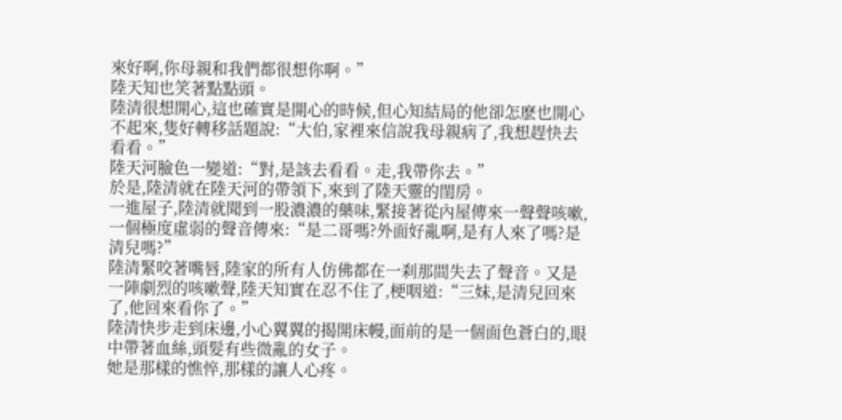來好啊,你母親和我們都很想你啊。”
陸天知也笑著點點頭。
陸清很想開心,這也確實是開心的時候,但心知結局的他卻怎麽也開心不起來,隻好轉移話題說:“大伯,家裡來信說我母親病了,我想趕快去看看。”
陸天河臉色一變道:“對,是該去看看。走,我帶你去。”
於是,陸清就在陸天河的帶領下,來到了陸天靈的閨房。
一進屋子,陸清就聞到一股濃濃的藥味,緊接著從內屋傳來一聲聲咳嗽,一個極度虛弱的聲音傳來:“是二哥嗎?外面好亂啊,是有人來了嗎?是清兒嗎?”
陸清緊咬著嘴唇,陸家的所有人仿佛都在一刹那間失去了聲音。又是一陣劇烈的咳嗽聲,陸天知實在忍不住了,梗咽道:“三妹,是清兒回來了,他回來看你了。”
陸清快步走到床邊,小心翼翼的揭開床幔,面前的是一個面色蒼白的,眼中帶著血絲,頭髮有些微亂的女子。
她是那樣的憔悴,那樣的讓人心疼。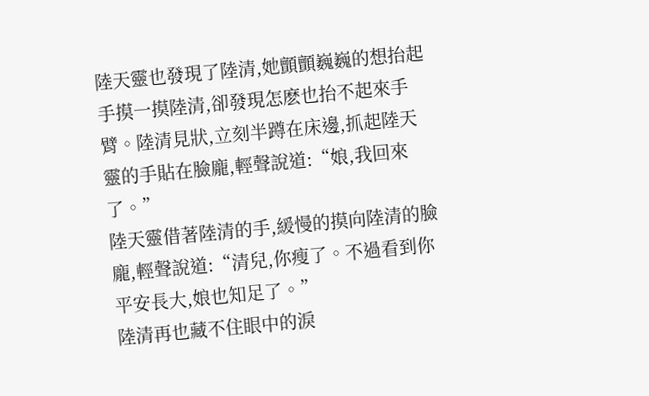陸天靈也發現了陸清,她顫顫巍巍的想抬起手摸一摸陸清,卻發現怎麽也抬不起來手臂。陸清見狀,立刻半蹲在床邊,抓起陸天靈的手貼在臉龐,輕聲說道:“娘,我回來了。”
陸天靈借著陸清的手,緩慢的摸向陸清的臉龐,輕聲說道:“清兒,你瘦了。不過看到你平安長大,娘也知足了。”
陸清再也藏不住眼中的淚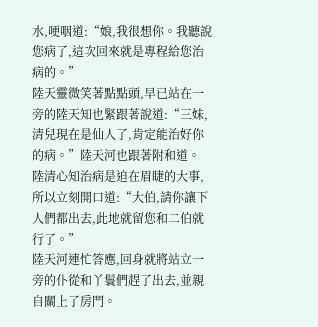水,哽咽道:“娘,我很想你。我聽說您病了,這次回來就是專程給您治病的。”
陸天靈微笑著點點頭,早已站在一旁的陸天知也緊跟著說道:“三妹,清兒現在是仙人了,肯定能治好你的病。”陸天河也跟著附和道。
陸清心知治病是迫在眉睫的大事,所以立刻開口道:“大伯,請你讓下人們都出去,此地就留您和二伯就行了。”
陸天河連忙答應,回身就將站立一旁的仆從和丫鬟們趕了出去,並親自關上了房門。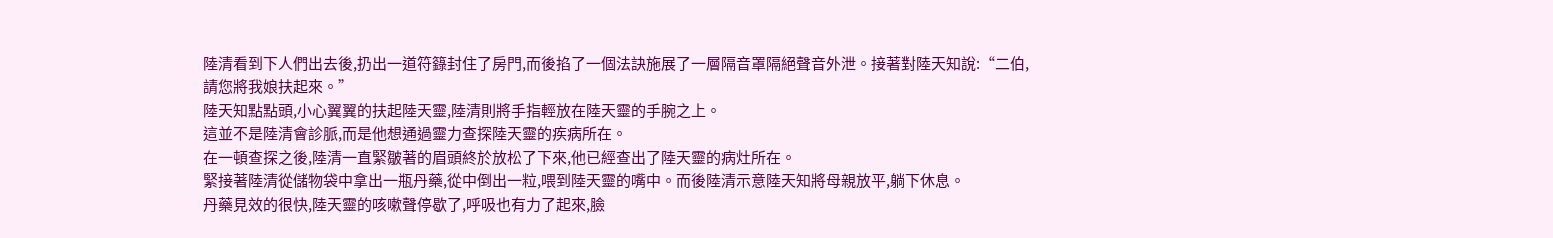陸清看到下人們出去後,扔出一道符籙封住了房門,而後掐了一個法訣施展了一層隔音罩隔絕聲音外泄。接著對陸天知說:“二伯,請您將我娘扶起來。”
陸天知點點頭,小心翼翼的扶起陸天靈,陸清則將手指輕放在陸天靈的手腕之上。
這並不是陸清會診脈,而是他想通過靈力查探陸天靈的疾病所在。
在一頓查探之後,陸清一直緊皺著的眉頭終於放松了下來,他已經查出了陸天靈的病灶所在。
緊接著陸清從儲物袋中拿出一瓶丹藥,從中倒出一粒,喂到陸天靈的嘴中。而後陸清示意陸天知將母親放平,躺下休息。
丹藥見效的很快,陸天靈的咳嗽聲停歇了,呼吸也有力了起來,臉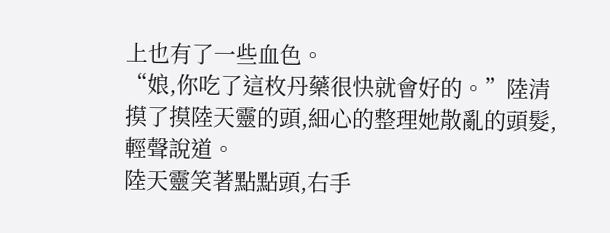上也有了一些血色。
“娘,你吃了這枚丹藥很快就會好的。”陸清摸了摸陸天靈的頭,細心的整理她散亂的頭髮,輕聲說道。
陸天靈笑著點點頭,右手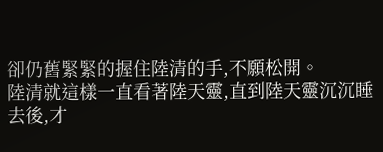卻仍舊緊緊的握住陸清的手,不願松開。
陸清就這樣一直看著陸天靈,直到陸天靈沉沉睡去後,才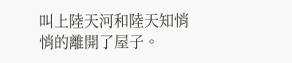叫上陸天河和陸天知悄悄的離開了屋子。